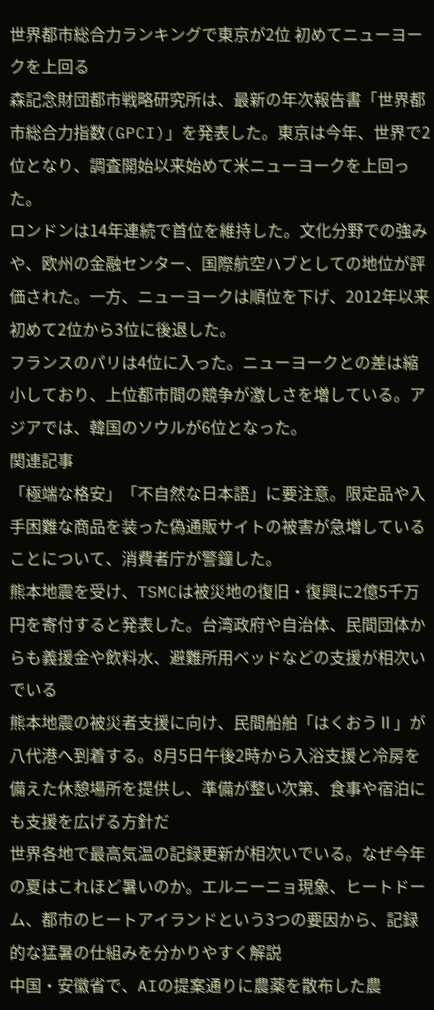世界都市総合力ランキングで東京が2位 初めてニューヨークを上回る
森記念財団都市戦略研究所は、最新の年次報告書「世界都市総合力指数(GPCI)」を発表した。東京は今年、世界で2位となり、調査開始以来始めて米ニューヨークを上回った。
ロンドンは14年連続で首位を維持した。文化分野での強みや、欧州の金融センター、国際航空ハブとしての地位が評価された。一方、ニューヨークは順位を下げ、2012年以来初めて2位から3位に後退した。
フランスのパリは4位に入った。ニューヨークとの差は縮小しており、上位都市間の競争が激しさを増している。アジアでは、韓国のソウルが6位となった。
関連記事
「極端な格安」「不自然な日本語」に要注意。限定品や入手困難な商品を装った偽通販サイトの被害が急増していることについて、消費者庁が警鐘した。
熊本地震を受け、TSMCは被災地の復旧・復興に2億5千万円を寄付すると発表した。台湾政府や自治体、民間団体からも義援金や飲料水、避難所用ベッドなどの支援が相次いでいる
熊本地震の被災者支援に向け、民間船舶「はくおうⅡ」が八代港へ到着する。8月5日午後2時から入浴支援と冷房を備えた休憩場所を提供し、準備が整い次第、食事や宿泊にも支援を広げる方針だ
世界各地で最高気温の記録更新が相次いでいる。なぜ今年の夏はこれほど暑いのか。エルニーニョ現象、ヒートドーム、都市のヒートアイランドという3つの要因から、記録的な猛暑の仕組みを分かりやすく解説
中国・安徽省で、AIの提案通りに農薬を散布した農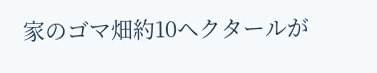家のゴマ畑約10ヘクタールが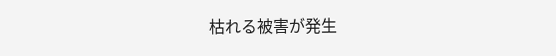枯れる被害が発生